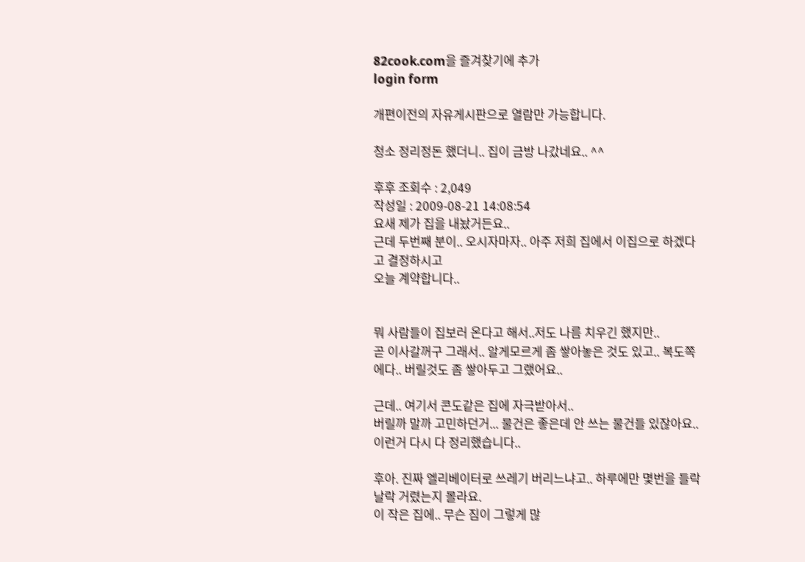82cook.com을 즐겨찾기에 추가
login form

개편이전의 자유게시판으로 열람만 가능합니다.

청소 정리정돈 했더니.. 집이 금방 나갔네요.. ^^

후후 조회수 : 2,049
작성일 : 2009-08-21 14:08:54
요새 제가 집을 내놨거든요..
근데 두번째 분이.. 오시자마자.. 아주 저희 집에서 이집으로 하겠다고 결정하시고
오늘 계약합니다..


뭐 사람들이 집보러 온다고 해서..저도 나름 치우긴 했지만..
곧 이사갈꺼구 그래서.. 알게모르게 좀 쌓아놓은 것도 있고.. 복도쪽에다.. 버릴것도 좀 쌓아두고 그랬어요..

근데.. 여기서 콘도같은 집에 자극받아서..
버릴까 말까 고민하던거... 물건은 좋은데 안 쓰는 물건들 있잖아요..
이런거 다시 다 정리했습니다..

후아. 진짜 엘리베이터로 쓰레기 버리느냐고.. 하루에만 몇번을 들락날락 거렸는지 몰라요.
이 작은 집에.. 무슨 짐이 그렇게 많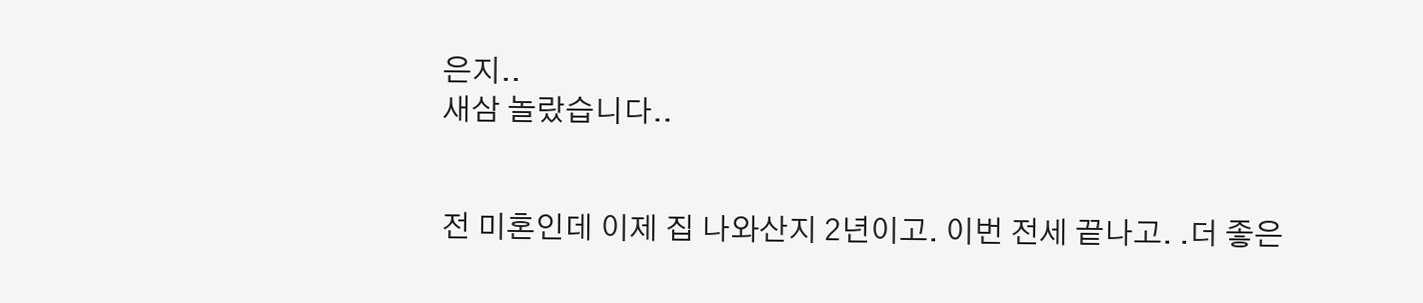은지..
새삼 놀랐습니다..


전 미혼인데 이제 집 나와산지 2년이고. 이번 전세 끝나고. .더 좋은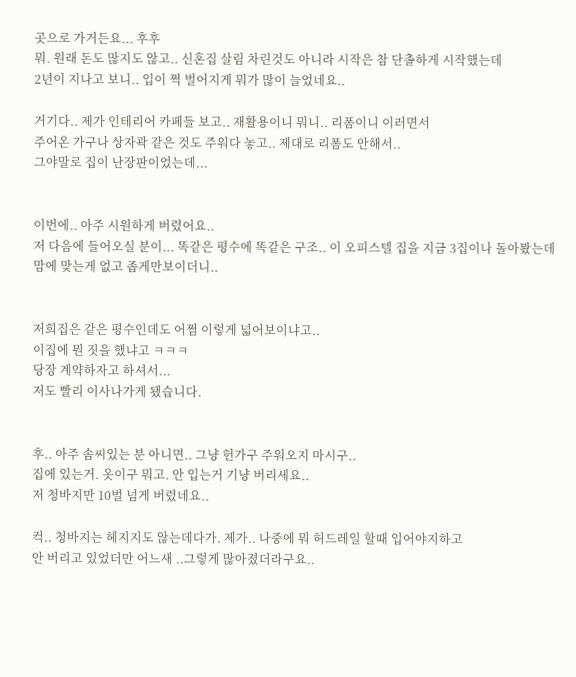곳으로 가거든요... 후후
뭐. 원래 돈도 많지도 않고.. 신혼집 살림 차린것도 아니라 시작은 참 단촐하게 시작했는데
2년이 지나고 보니.. 입이 쩍 벌어지게 뭐가 많이 늘었네요..

거기다.. 제가 인테리어 카페들 보고.. 재활용이니 뭐니.. 리폼이니 이러면서
주어온 가구나 상자곽 같은 것도 주워다 놓고.. 제대로 리폼도 안해서..
그야말로 집이 난장판이었는데...


이번에.. 아주 시원하게 버렸어요..
저 다음에 들어오실 분이... 똑같은 평수에 똑같은 구조.. 이 오피스텔 집을 지금 3집이나 돌아봤는데
맘에 맞는게 없고 좁게만보이더니..


저희집은 같은 평수인데도 어쩜 이렇게 넓어보이냐고..
이집에 뭔 짓을 했냐고 ㅋㅋㅋ
당장 계약하자고 하셔서...
저도 빨리 이사나가게 됐습니다.


후.. 아주 솜씨있는 분 아니면.. 그냥 헌가구 주워오지 마시구..
집에 있는거. 옷이구 뭐고. 안 입는거 기냥 버리세요..
저 청바지만 10벌 넘게 버렸네요..

컥.. 청바지는 헤지지도 않는데다가. 제가.. 나중에 뭐 허드레일 할때 입어야지하고
안 버리고 있었더만 어느새 ..그렇게 많아졌더라구요..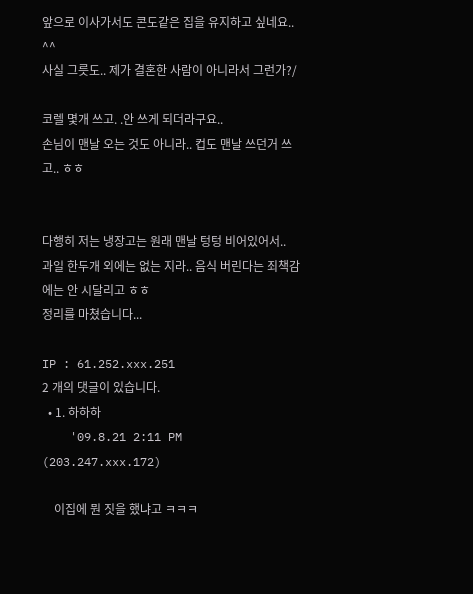앞으로 이사가서도 콘도같은 집을 유지하고 싶네요.. ^^
사실 그릇도.. 제가 결혼한 사람이 아니라서 그런가?/

코렐 몇개 쓰고. .안 쓰게 되더라구요..
손님이 맨날 오는 것도 아니라.. 컵도 맨날 쓰던거 쓰고.. ㅎㅎ


다행히 저는 냉장고는 원래 맨날 텅텅 비어있어서..
과일 한두개 외에는 없는 지라.. 음식 버린다는 죄책감에는 안 시달리고 ㅎㅎ
정리를 마쳤습니다...

IP : 61.252.xxx.251
2 개의 댓글이 있습니다.
  • 1. 하하하
    '09.8.21 2:11 PM (203.247.xxx.172)

    이집에 뭔 짓을 했냐고 ㅋㅋㅋ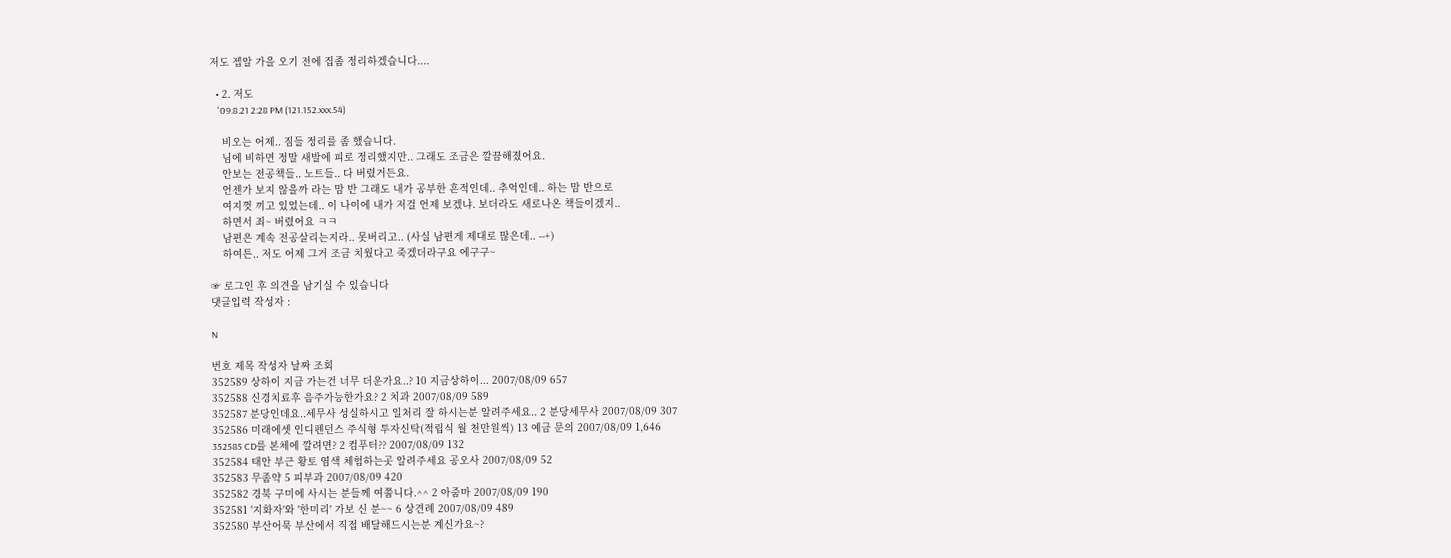저도 젭알 가을 오기 전에 집좀 정리하겠습니다....

  • 2. 저도
    '09.8.21 2:28 PM (121.152.xxx.54)

    비오는 어제.. 짐들 정리를 좀 했습니다.
    님에 비하면 정말 새발에 피로 정리했지만.. 그래도 조금은 깔끔해졌어요.
    안보는 전공책들.. 노트들.. 다 버렸거든요.
    언젠가 보지 않을까 라는 맘 반 그래도 내가 공부한 흔적인데.. 추억인데.. 하는 맘 반으로
    여지껏 끼고 있었는데.. 이 나이에 내가 저걸 언제 보겠냐. 보더라도 새로나온 책들이겠지..
    하면서 죄~ 버렸어요 ㅋㅋ
    남편은 계속 전공살리는지라.. 못버리고.. (사실 남편게 제대로 많은데.. --+)
    하여튼.. 저도 어제 그거 조금 치웠다고 죽겠더라구요 에구구~

☞ 로그인 후 의견을 남기실 수 있습니다
댓글입력 작성자 :

N

번호 제목 작성자 날짜 조회
352589 상하이 지금 가는건 너무 더운가요..? 10 지금상하이... 2007/08/09 657
352588 신경치료후 음주가능한가요? 2 치과 2007/08/09 589
352587 분당인데요..세무사 성실하시고 일처리 잘 하시는분 알려주세요.. 2 분당세무사 2007/08/09 307
352586 미래에셋 인디펜던스 주식형 투자신탁(적립식 월 천만원씩) 13 예금 문의 2007/08/09 1,646
352585 CD를 본체에 깔려면? 2 컴푸터?? 2007/08/09 132
352584 태안 부근 황토 염색 체험하는곳 알려주세요 공오사 2007/08/09 52
352583 무좀약 5 피부과 2007/08/09 420
352582 경북 구미에 사시는 분들께 여쭙니다.^^ 2 아줌마 2007/08/09 190
352581 '지화자'와 '한미리' 가보 신 분~~ 6 상견례 2007/08/09 489
352580 부산어묵 부산에서 직접 배달해드시는분 계신가요~?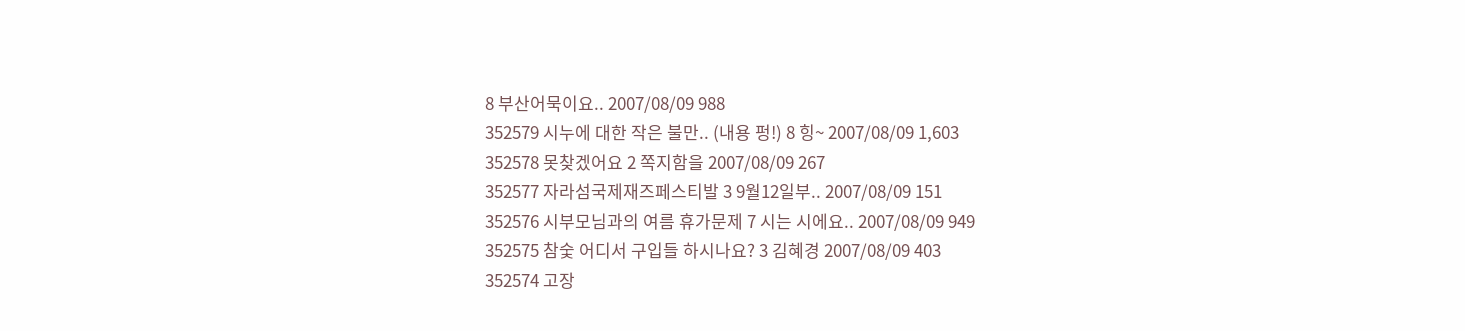8 부산어묵이요.. 2007/08/09 988
352579 시누에 대한 작은 불만.. (내용 펑!) 8 힝~ 2007/08/09 1,603
352578 못찾겠어요 2 쪽지함을 2007/08/09 267
352577 자라섬국제재즈페스티발 3 9월12일부.. 2007/08/09 151
352576 시부모님과의 여름 휴가문제 7 시는 시에요.. 2007/08/09 949
352575 참숯 어디서 구입들 하시나요? 3 김혜경 2007/08/09 403
352574 고장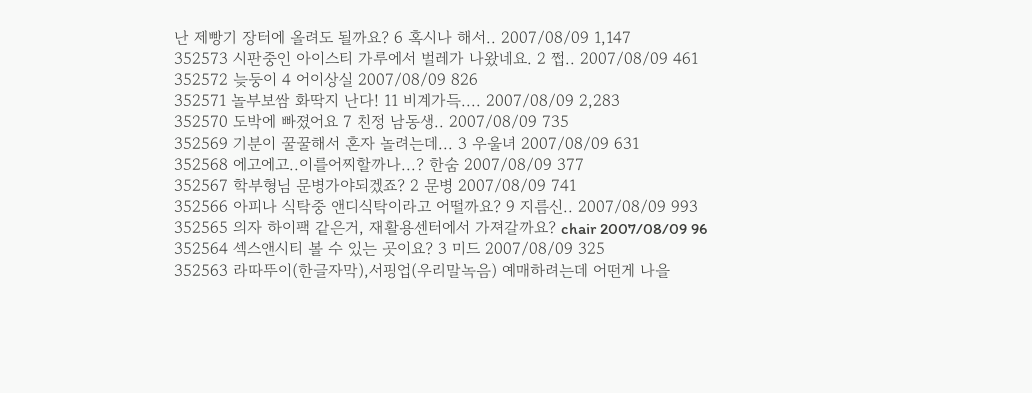난 제빵기 장터에 올려도 될까요? 6 혹시나 해서.. 2007/08/09 1,147
352573 시판중인 아이스티 가루에서 벌레가 나왔네요. 2 쩝.. 2007/08/09 461
352572 늦둥이 4 어이상실 2007/08/09 826
352571 놀부보쌈 화딱지 난다! 11 비계가득.... 2007/08/09 2,283
352570 도박에 빠졌어요 7 친정 남동생.. 2007/08/09 735
352569 기분이 꿀꿀해서 혼자 놀려는데... 3 우울녀 2007/08/09 631
352568 에고에고..이를어찌할까나...? 한숨 2007/08/09 377
352567 학부형님 문병가야되겠죠? 2 문병 2007/08/09 741
352566 아피나 식탁중 앤디식탁이라고 어떨까요? 9 지름신.. 2007/08/09 993
352565 의자 하이팩 같은거, 재활용센터에서 가져갈까요? chair 2007/08/09 96
352564 섹스앤시티 볼 수 있는 곳이요? 3 미드 2007/08/09 325
352563 라따뚜이(한글자막),서핑업(우리말녹음) 예매하려는데 어떤게 나을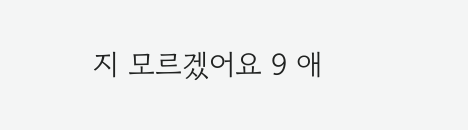지 모르겠어요 9 애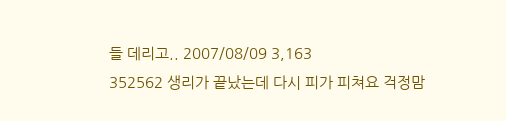들 데리고.. 2007/08/09 3,163
352562 생리가 끝났는데 다시 피가 피쳐요 걱정맘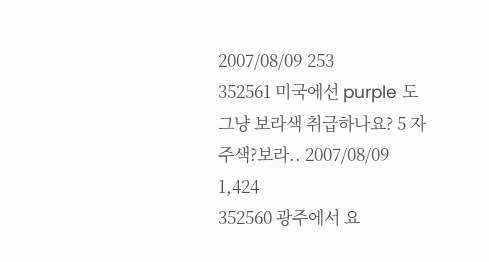2007/08/09 253
352561 미국에선 purple 도 그냥 보라색 취급하나요? 5 자주색?보라.. 2007/08/09 1,424
352560 광주에서 요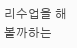리수업을 해볼까하는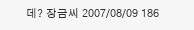데? 장금씨 2007/08/09 186